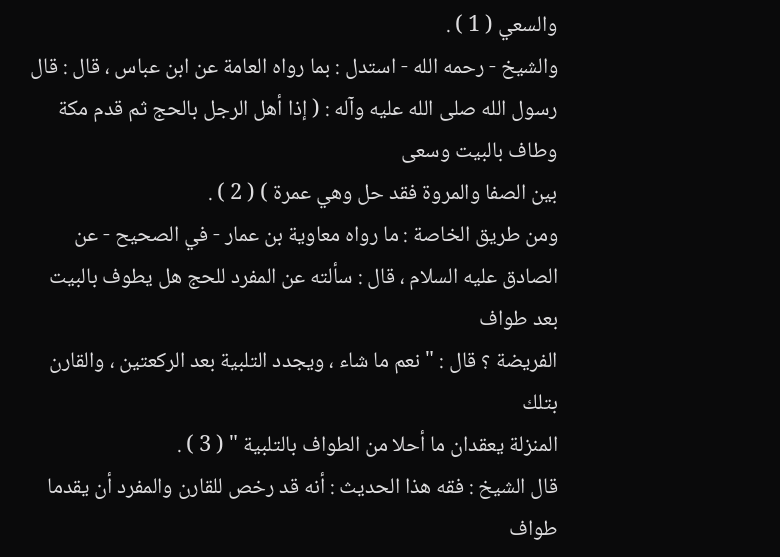والسعي ( 1 ) .
والشيخ - رحمه الله - استدل : بما رواه العامة عن ابن عباس ، قال : قال
رسول الله صلى الله عليه وآله : ( إذا أهل الرجل بالحج ثم قدم مكة وطاف بالبيت وسعى
بين الصفا والمروة فقد حل وهي عمرة ) ( 2 ) .
ومن طريق الخاصة : ما رواه معاوية بن عمار - في الصحيح - عن
الصادق عليه السلام ، قال : سألته عن المفرد للحج هل يطوف بالبيت بعد طواف
الفريضة ؟ قال : " نعم ما شاء ، ويجدد التلبية بعد الركعتين ، والقارن بتلك
المنزلة يعقدان ما أحلا من الطواف بالتلبية " ( 3 ) .
قال الشيخ : فقه هذا الحديث : أنه قد رخص للقارن والمفرد أن يقدما
طواف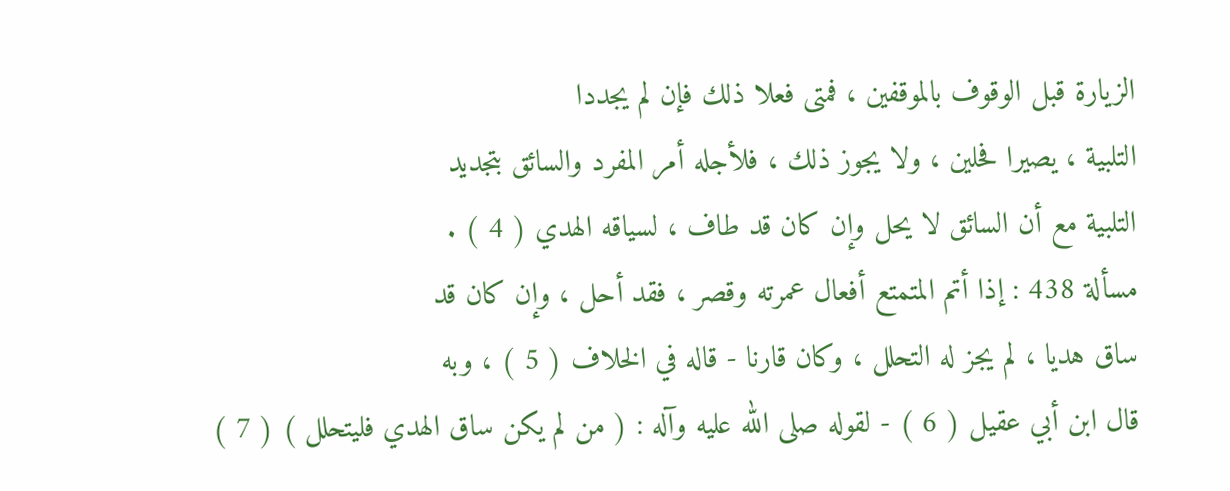الزيارة قبل الوقوف بالموقفين ، فمتى فعلا ذلك فإن لم يجددا
التلبية ، يصيرا فحلين ، ولا يجوز ذلك ، فلأجله أمر المفرد والسائق بتجديد
التلبية مع أن السائق لا يحل وإن كان قد طاف ، لسياقه الهدي ( 4 ) .
مسألة 438 : إذا أتم المتمتع أفعال عمرته وقصر ، فقد أحل ، وإن كان قد
ساق هديا ، لم يجز له التحلل ، وكان قارنا - قاله في الخلاف ( 5 ) ، وبه
قال ابن أبي عقيل ( 6 ) - لقوله صلى الله عليه وآله : ( من لم يكن ساق الهدي فليتحلل ) ( 7 )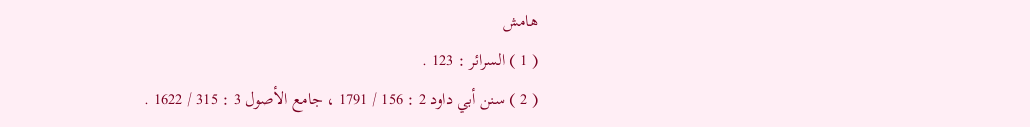هامش
( 1 ) السرائر : 123 .
( 2 ) سنن أبي داود 2 : 156 / 1791 ، جامع الأصول 3 : 315 / 1622 .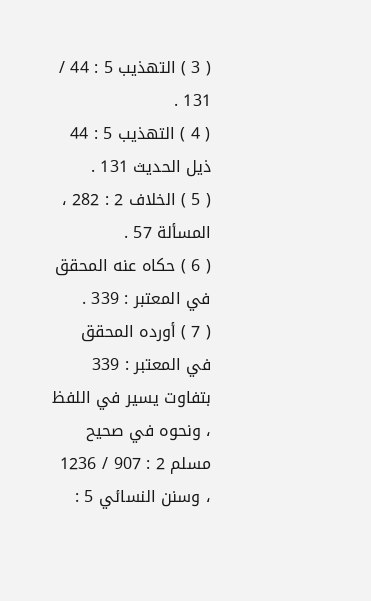( 3 ) التهذيب 5 : 44 / 131 .
( 4 ) التهذيب 5 : 44 ذيل الحديث 131 .
( 5 ) الخلاف 2 : 282 ، المسألة 57 .
( 6 ) حكاه عنه المحقق في المعتبر : 339 .
( 7 ) أورده المحقق في المعتبر : 339 بتفاوت يسير في اللفظ ، ونحوه في صحيح
مسلم 2 : 907 / 1236 ، وسنن النسائي 5 :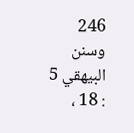246 وسنن البيهقي 5 : 18 ،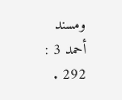ومسند
أحمد 3 : 292 .